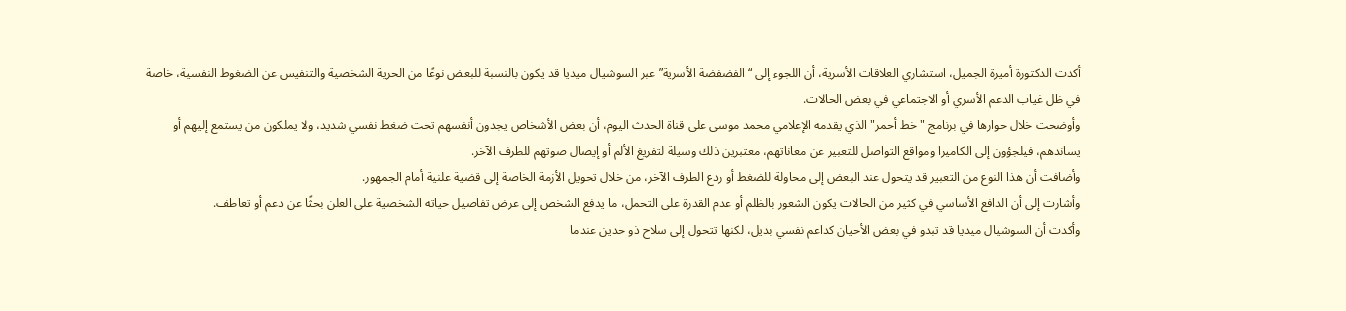أكدت الدكتورة أميرة الجميل، استشاري العلاقات الأسرية، أن اللجوء إلى “الفضفضة الأسرية” عبر السوشيال ميديا قد يكون بالنسبة للبعض نوعًا من الحرية الشخصية والتنفيس عن الضغوط النفسية، خاصة في ظل غياب الدعم الأسري أو الاجتماعي في بعض الحالات.
وأوضحت خلال حوارها في برنامج "خط أحمر" الذي يقدمه الإعلامي محمد موسى على قناة الحدث اليوم، أن بعض الأشخاص يجدون أنفسهم تحت ضغط نفسي شديد، ولا يملكون من يستمع إليهم أو يساندهم، فيلجؤون إلى الكاميرا ومواقع التواصل للتعبير عن معاناتهم، معتبرين ذلك وسيلة لتفريغ الألم أو إيصال صوتهم للطرف الآخر.
وأضافت أن هذا النوع من التعبير قد يتحول عند البعض إلى محاولة للضغط أو ردع الطرف الآخر، من خلال تحويل الأزمة الخاصة إلى قضية علنية أمام الجمهور.
وأشارت إلى أن الدافع الأساسي في كثير من الحالات يكون الشعور بالظلم أو عدم القدرة على التحمل، ما يدفع الشخص إلى عرض تفاصيل حياته الشخصية على العلن بحثًا عن دعم أو تعاطف.
وأكدت أن السوشيال ميديا قد تبدو في بعض الأحيان كداعم نفسي بديل، لكنها تتحول إلى سلاح ذو حدين عندما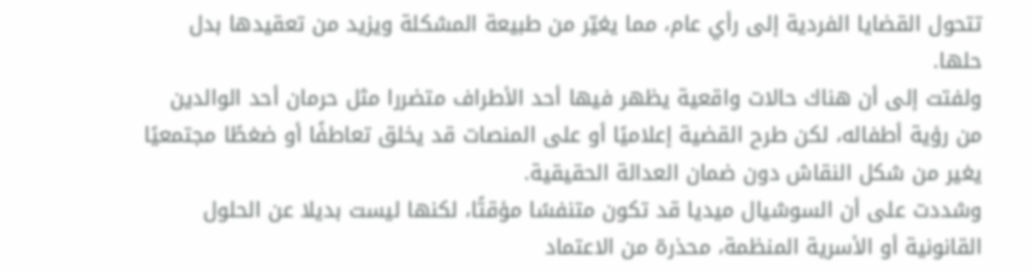تتحول القضايا الفردية إلى رأي عام، مما يغيّر من طبيعة المشكلة ويزيد من تعقيدها بدل حلها.
ولفتت إلى أن هناك حالات واقعية يظهر فيها أحد الأطراف متضررا مثل حرمان أحد الوالدين من رؤية أطفاله، لكن طرح القضية إعلاميًا أو على المنصات قد يخلق تعاطفًا أو ضغطًا مجتمعيًا يغير من شكل النقاش دون ضمان العدالة الحقيقية.
وشددت على أن السوشيال ميديا قد تكون متنفسًا مؤقتًا، لكنها ليست بديلا عن الحلول القانونية أو الأسرية المنظمة، محذرة من الاعتماد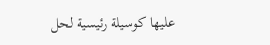عليها كوسيلة رئيسية لحل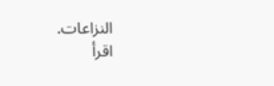النزاعات.
اقرأ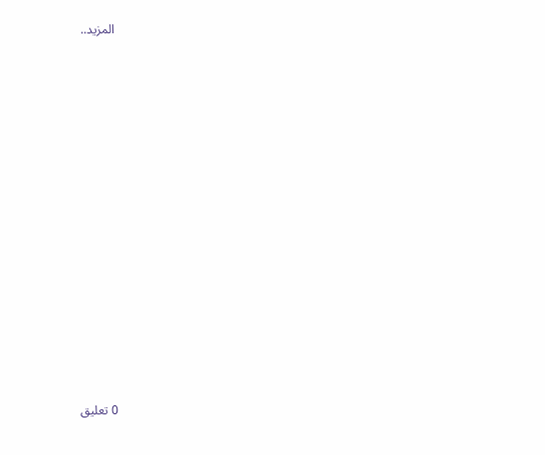المزيد..

















0 تعليق